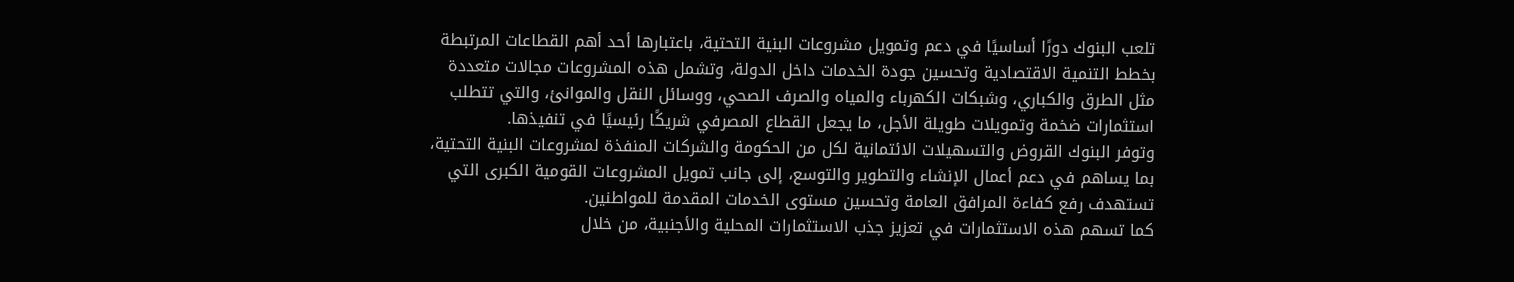تلعب البنوك دورًا أساسيًا في دعم وتمويل مشروعات البنية التحتية، باعتبارها أحد أهم القطاعات المرتبطة بخطط التنمية الاقتصادية وتحسين جودة الخدمات داخل الدولة، وتشمل هذه المشروعات مجالات متعددة مثل الطرق والكباري، وشبكات الكهرباء والمياه والصرف الصحي، ووسائل النقل والموانئ، والتي تتطلب استثمارات ضخمة وتمويلات طويلة الأجل، ما يجعل القطاع المصرفي شريكًا رئيسيًا في تنفيذها.
وتوفر البنوك القروض والتسهيلات الائتمانية لكل من الحكومة والشركات المنفذة لمشروعات البنية التحتية، بما يساهم في دعم أعمال الإنشاء والتطوير والتوسع، إلى جانب تمويل المشروعات القومية الكبرى التي تستهدف رفع كفاءة المرافق العامة وتحسين مستوى الخدمات المقدمة للمواطنين.
كما تسهم هذه الاستثمارات في تعزيز جذب الاستثمارات المحلية والأجنبية، من خلال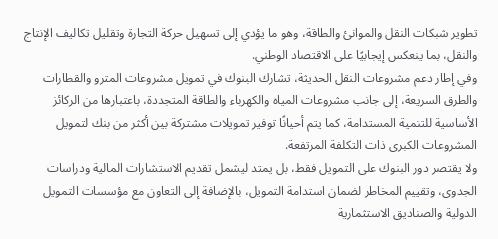تطوير شبكات النقل والموانئ والطاقة، وهو ما يؤدي إلى تسهيل حركة التجارة وتقليل تكاليف الإنتاج والنقل، بما ينعكس إيجابيًا على الاقتصاد الوطني.
وفي إطار دعم مشروعات النقل الحديثة، تشارك البنوك في تمويل مشروعات المترو والقطارات والطرق السريعة، إلى جانب مشروعات المياه والكهرباء والطاقة المتجددة، باعتبارها من الركائز الأساسية للتنمية المستدامة، كما يتم أحيانًا توفير تمويلات مشتركة بين أكثر من بنك لتمويل المشروعات الكبرى ذات التكلفة المرتفعة.
ولا يقتصر دور البنوك على التمويل فقط، بل يمتد ليشمل تقديم الاستشارات المالية ودراسات الجدوى، وتقييم المخاطر لضمان استدامة التمويل، بالإضافة إلى التعاون مع مؤسسات التمويل الدولية والصناديق الاستثمارية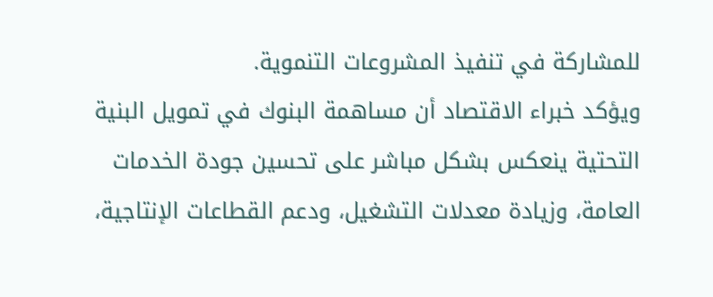للمشاركة في تنفيذ المشروعات التنموية.
ويؤكد خبراء الاقتصاد أن مساهمة البنوك في تمويل البنية التحتية ينعكس بشكل مباشر على تحسين جودة الخدمات العامة، وزيادة معدلات التشغيل، ودعم القطاعات الإنتاجية،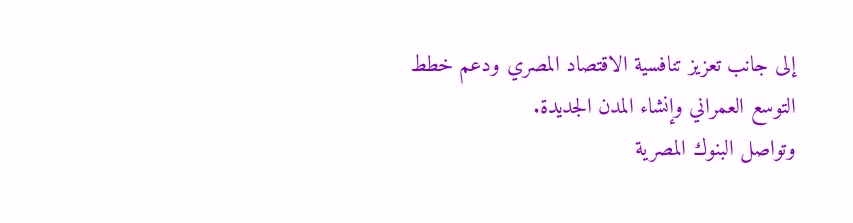إلى جانب تعزيز تنافسية الاقتصاد المصري ودعم خطط التوسع العمراني وإنشاء المدن الجديدة.
وتواصل البنوك المصرية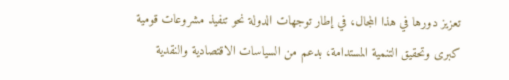تعزيز دورها في هذا المجال، في إطار توجهات الدولة نحو تنفيذ مشروعات قومية كبرى وتحقيق التنمية المستدامة، بدعم من السياسات الاقتصادية والنقدية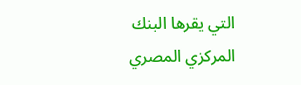التي يقرها البنك المركزي المصري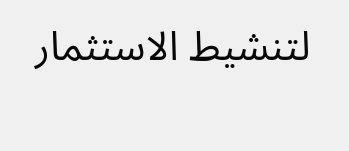لتنشيط الاستثمار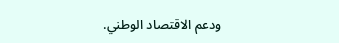ودعم الاقتصاد الوطني.